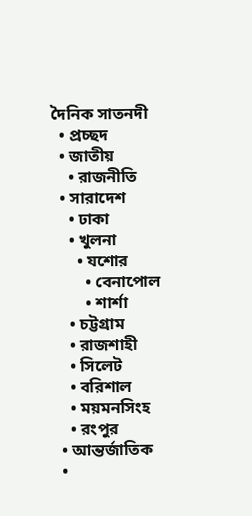দৈনিক সাতনদী
  • প্রচ্ছদ
  • জাতীয়
    • রাজনীতি
  • সারাদেশ
    • ঢাকা
    • খুলনা
      • যশোর
        • বেনাপোল
        • শার্শা
    • চট্টগ্রাম
    • রাজশাহী
    • সিলেট
    • বরিশাল
    • ময়মনসিংহ
    • রংপুর
  • আন্তর্জাতিক
  •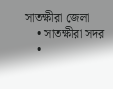সাতক্ষীরা জেলা
    • সাতক্ষীরা সদর
    •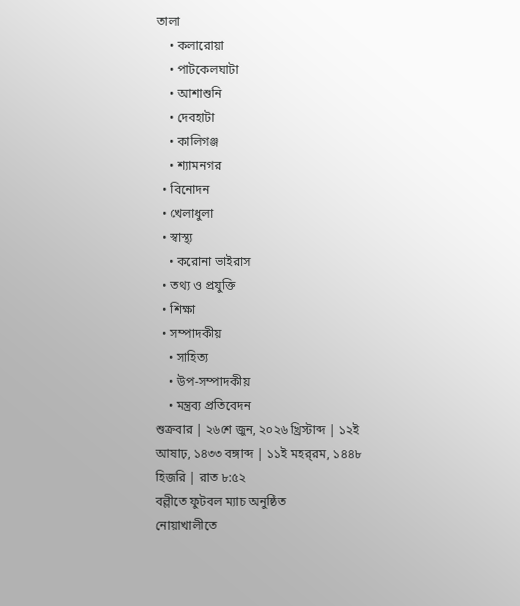তালা
    • কলারোয়া
    • পাটকেলঘাটা
    • আশাশুনি
    • দেবহাটা
    • কালিগঞ্জ
    • শ্যামনগর
  • বিনোদন
  • খেলাধুলা
  • স্বাস্থ্য
    • করোনা ভাইরাস
  • তথ্য ও প্রযুক্তি
  • শিক্ষা
  • সম্পাদকীয়
    • সাহিত্য
    • উপ-সম্পাদকীয়
    • মন্ত্রব্য প্রতিবেদন
শুক্রবার | ২৬শে জুন, ২০২৬ খ্রিস্টাব্দ | ১২ই আষাঢ়, ১৪৩৩ বঙ্গাব্দ | ১১ই মহর্‌রম, ১৪৪৮ হিজরি | রাত ৮:৫২
বল্লীতে ফুটবল ম্যাচ অনুষ্ঠিত
নোয়াখালীতে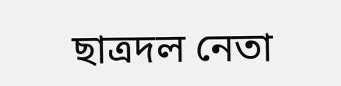ছাত্রদল নেতা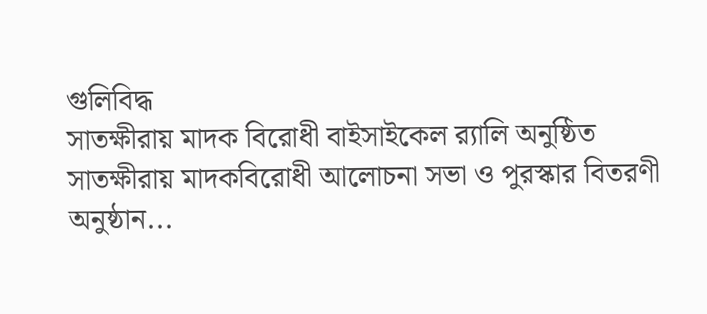গুলিবিদ্ধ
সাতক্ষীরায় মাদক বিরোধী বাইসাইকেল র‍্যালি অনুষ্ঠিত
সাতক্ষীরায় মাদকবিরোধী আলোচনা সভা ও পুরস্কার বিতরণী অনুষ্ঠান...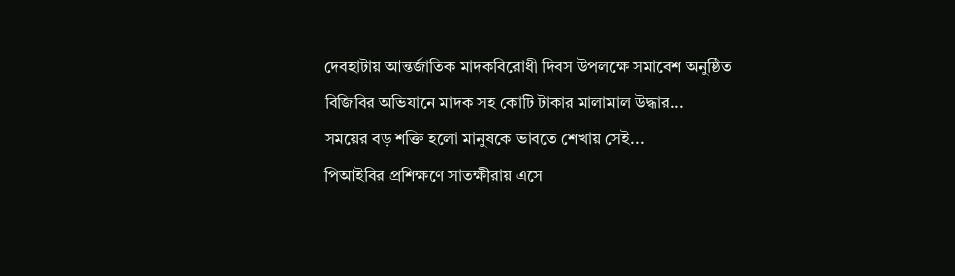দেবহাটায় আন্তর্জাতিক মাদকবিরোধী দিবস উপলক্ষে সমাবেশ অনুষ্ঠিত
বিজিবির অভিযানে মাদক সহ কোটি টাকার মালামাল উদ্ধার...
সময়ের বড় শক্তি হলো মানুষকে ভাবতে শেখায় সেই...
পিআইবির প্রশিক্ষণে সাতক্ষীরায় এসে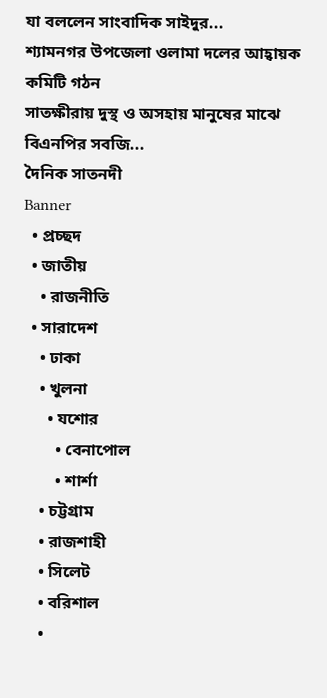যা বললেন সাংবাদিক সাইদুর...
শ্যামনগর উপজেলা ওলামা দলের আহ্বায়ক কমিটি গঠন
সাতক্ষীরায় দুস্থ ও অসহায় মানুষের মাঝে বিএনপির সবজি...
দৈনিক সাতনদী
Banner
  • প্রচ্ছদ
  • জাতীয়
    • রাজনীতি
  • সারাদেশ
    • ঢাকা
    • খুলনা
      • যশোর
        • বেনাপোল
        • শার্শা
    • চট্টগ্রাম
    • রাজশাহী
    • সিলেট
    • বরিশাল
    •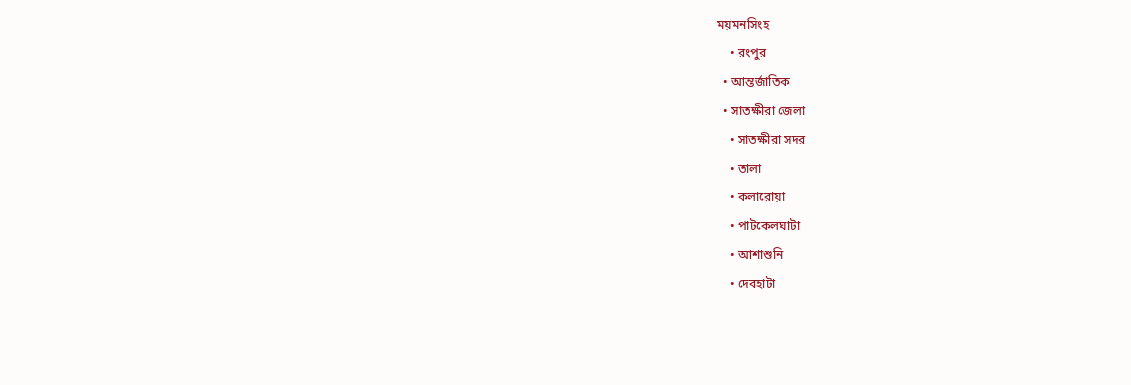ময়মনসিংহ
    • রংপুর
  • আন্তর্জাতিক
  • সাতক্ষীরা জেলা
    • সাতক্ষীরা সদর
    • তালা
    • কলারোয়া
    • পাটকেলঘাটা
    • আশাশুনি
    • দেবহাটা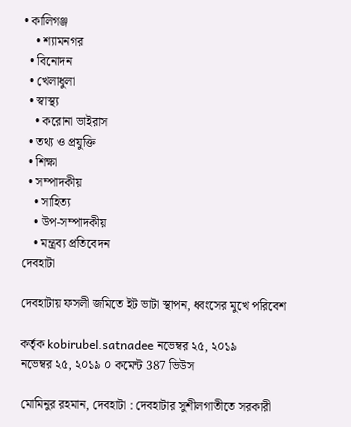• কালিগঞ্জ
    • শ্যামনগর
  • বিনোদন
  • খেলাধুলা
  • স্বাস্থ্য
    • করোনা ভাইরাস
  • তথ্য ও প্রযুক্তি
  • শিক্ষা
  • সম্পাদকীয়
    • সাহিত্য
    • উপ-সম্পাদকীয়
    • মন্ত্রব্য প্রতিবেদন
দেবহাটা

দেবহাটায় ফসলী জমিতে ইট ভাটা স্থাপন, ধ্বংসের মুখে পরিবেশ

কর্তৃক kobirubel.satnadee নভেম্বর ২৫, ২০১৯
নভেম্বর ২৫, ২০১৯ ০ কমেন্ট 387 ভিউস

মোমিনুর রহমান, দেবহাটা : দেবহাটার সুশীলগাতীতে সরকারী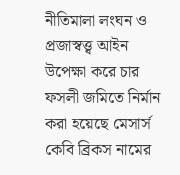নীতিমালা লংঘন ও প্রজাস্বত্ত্ব আইন উপেক্ষা করে চার ফসলী জমিতে নির্মান করা হয়েছে মেসার্স কেবি ব্রিকস নামের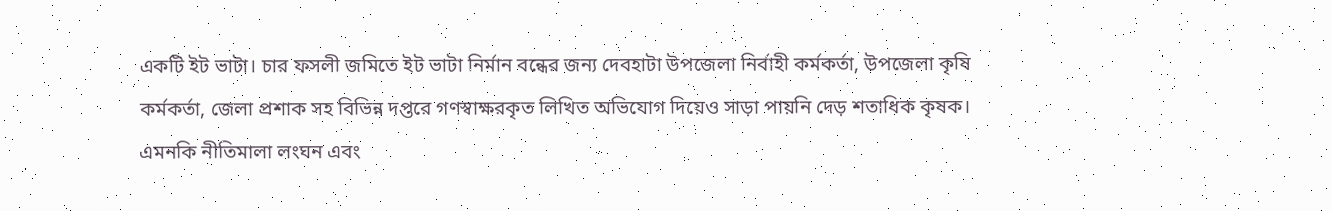একটি ইট ভাটা। চার ফসলী জমিতে ইট ভাটা নির্মান বন্ধের জন্য দেবহাটা উপজেলা নির্বাহী কর্মকর্তা, উপজেলা কৃষি কর্মকর্তা, জেলা প্রশাক সহ বিভিন্ন দপ্তরে গণস্বাক্ষরকৃত লিখিত অভিযোগ দিয়েও সাড়া পায়নি দেড় শতাধিক কৃষক। এমনকি নীতিমালা লংঘন এবং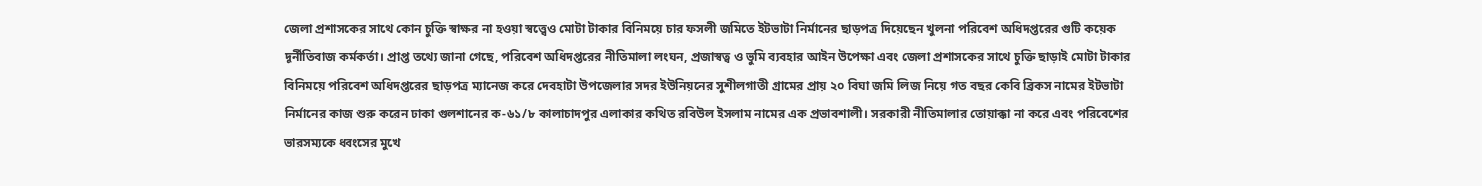জেলা প্রশাসকের সাথে কোন চুক্তি স্বাক্ষর না হওয়া স্বত্ত্বেও মোটা টাকার বিনিময়ে চার ফসলী জমিতে ইটভাটা নির্মানের ছাড়পত্র দিয়েছেন খুলনা পরিবেশ অধিদপ্তরের গুটি কয়েক দূর্নীতিবাজ কর্মকর্তা। প্রাপ্ত তথ্যে জানা গেছে, পরিবেশ অধিদপ্তরের নীতিমালা লংঘন, প্রজাস্বত্ব ও ভুমি ব্যবহার আইন উপেক্ষা এবং জেলা প্রশাসকের সাথে চুক্তি ছাড়াই মোটা টাকার বিনিময়ে পরিবেশ অধিদপ্তরের ছাড়পত্র ম্যানেজ করে দেবহাটা উপজেলার সদর ইউনিয়নের সুশীলগাতী গ্রামের প্রায় ২০ বিঘা জমি লিজ নিয়ে গত বছর কেবি ব্রিকস নামের ইটভাটা নির্মানের কাজ শুরু করেন ঢাকা গুলশানের ক-৬১/৮ কালাচাদপুর এলাকার কথিত রবিউল ইসলাম নামের এক প্রভাবশালী। সরকারী নীতিমালার তোয়াক্কা না করে এবং পরিবেশের ভারসম্যকে ধ্বংসের মুখে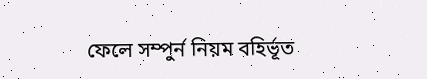ফেলে সম্পুর্ন নিয়ম বহির্ভূত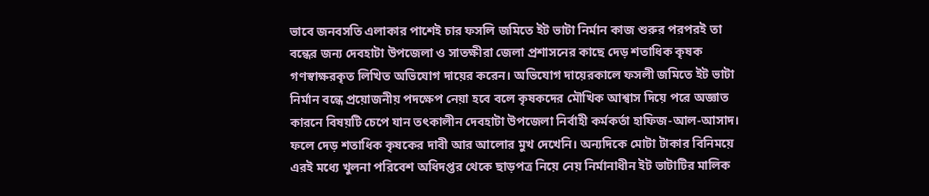ভাবে জনবসতি এলাকার পাশেই চার ফসলি জমিতে ইট ভাটা নির্মান কাজ শুরুর পরপরই তা বন্ধের জন্য দেবহাটা উপজেলা ও সাতক্ষীরা জেলা প্রশাসনের কাছে দেড় শতাধিক কৃষক গণস্বাক্ষরকৃত লিখিত অভিযোগ দায়ের করেন। অভিযোগ দায়েরকালে ফসলী জমিতে ইট ভাটা নির্মান বন্ধে প্রয়োজনীয় পদক্ষেপ নেয়া হবে বলে কৃষকদের মৌখিক আশ্বাস দিয়ে পরে অজ্ঞাত কারনে বিষয়টি চেপে যান তৎকালীন দেবহাটা উপজেলা নির্বাহী কর্মকর্তা হাফিজ-আল-আসাদ। ফলে দেড় শতাধিক কৃষকের দাবী আর আলোর মুখ দেখেনি। অন্যদিকে মোটা টাকার বিনিময়ে এরই মধ্যে খুলনা পরিবেশ অধিদপ্তর থেকে ছাড়পত্র নিয়ে নেয় নির্মানাধীন ইট ভাটাটির মালিক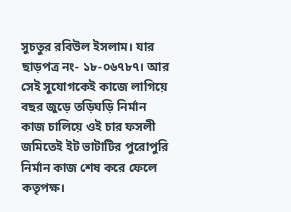সুচতুর রবিউল ইসলাম। যার ছাড়পত্র নং- ১৮-০৬৭৮৭। আর সেই সুযোগকেই কাজে লাগিয়ে বছর জুড়ে তড়িঘড়ি নির্মান কাজ চালিয়ে ওই চার ফসলী জমিতেই ইট ভাটাটির পুরোপুরি নির্মান কাজ শেষ করে ফেলে কতৃপক্ষ।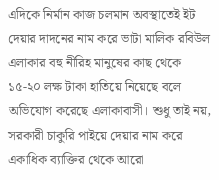এদিকে নির্মান কাজ চলমান অবস্থাতেই ইট দেয়ার দাদনের নাম করে ভাটা মালিক রবিউল এলাকার বহু নীরিহ মানুষের কাছ থেকে ১৫-২০ লক্ষ টাকা হাতিয়ে নিয়েছে বলে অভিযোগ করেছে এলাকাবাসী। শুধু তাই নয়, সরকারী চাকুরি পাইয়ে দেয়ার নাম করে একাধিক ব্যাক্তির থেকে আরো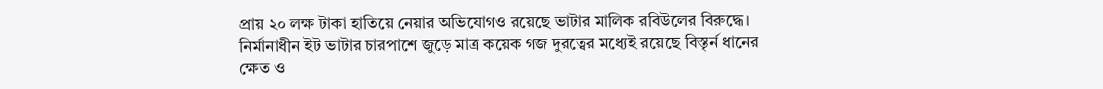প্রায় ২০ লক্ষ টাকা হাতিয়ে নেয়ার অভিযোগও রয়েছে ভাটার মালিক রবিউলের বিরুদ্ধে। নির্মানাধীন ইট ভাটার চারপাশে জুড়ে মাত্র কয়েক গজ দুরত্বের মধ্যেই রয়েছে বিস্তৃর্ন ধানের ক্ষেত ও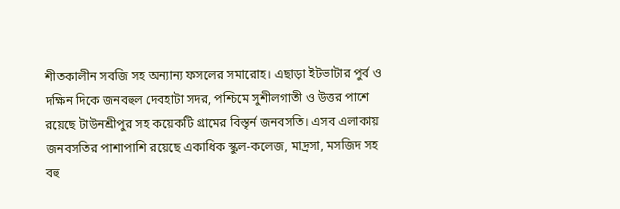শীতকালীন সবজি সহ অন্যান্য ফসলের সমারোহ। এছাড়া ইটভাটার পুর্ব ও দক্ষিন দিকে জনবহুল দেবহাটা সদর, পশ্চিমে সুশীলগাতী ও উত্তর পাশে রয়েছে টাউনশ্রীপুর সহ কয়েকটি গ্রামের বিস্তৃর্ন জনবসতি। এসব এলাকায় জনবসতির পাশাপাশি রয়েছে একাধিক স্কুল-কলেজ, মাদ্রসা, মসজিদ সহ বহু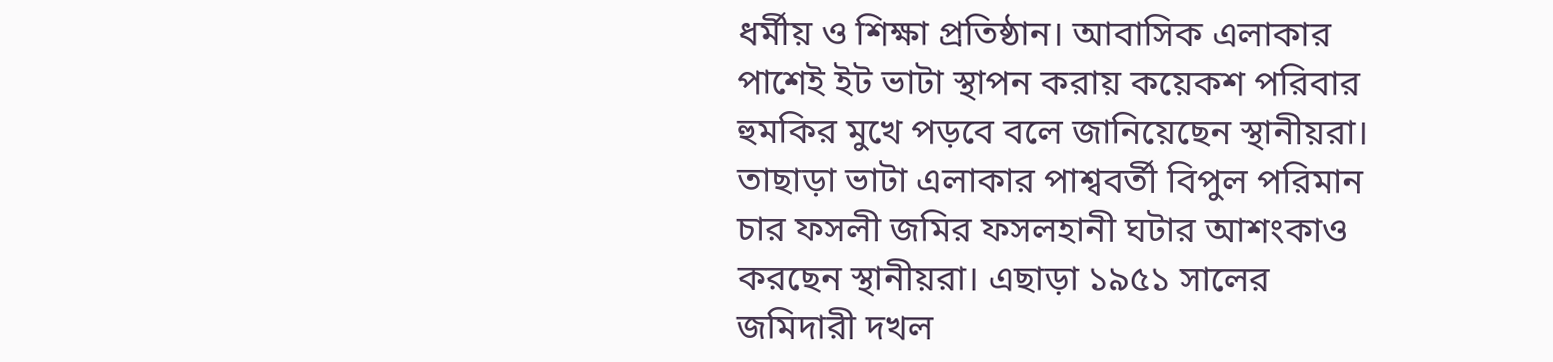ধর্মীয় ও শিক্ষা প্রতিষ্ঠান। আবাসিক এলাকার পাশেই ইট ভাটা স্থাপন করায় কয়েকশ পরিবার হুমকির মুখে পড়বে বলে জানিয়েছেন স্থানীয়রা। তাছাড়া ভাটা এলাকার পাশ্ববর্তী বিপুল পরিমান চার ফসলী জমির ফসলহানী ঘটার আশংকাও করছেন স্থানীয়রা। এছাড়া ১৯৫১ সালের জমিদারী দখল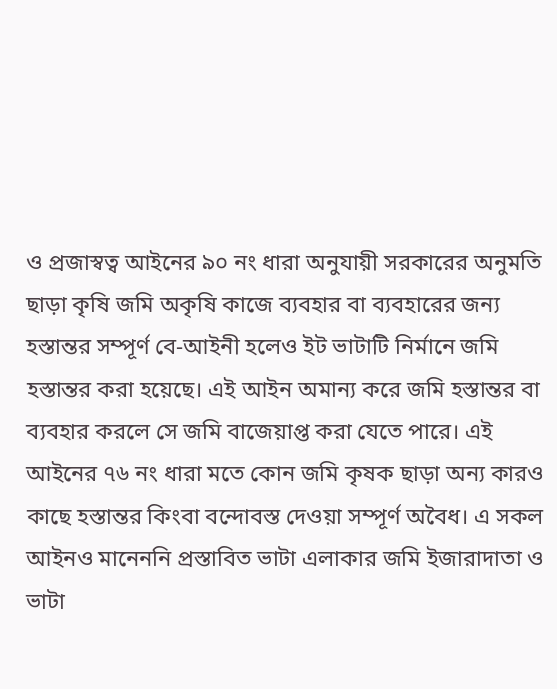ও প্রজাস্বত্ব আইনের ৯০ নং ধারা অনুযায়ী সরকারের অনুমতি ছাড়া কৃষি জমি অকৃষি কাজে ব্যবহার বা ব্যবহারের জন্য হস্তান্তর সম্পূর্ণ বে-আইনী হলেও ইট ভাটাটি নির্মানে জমি হস্তান্তর করা হয়েছে। এই আইন অমান্য করে জমি হস্তান্তর বা ব্যবহার করলে সে জমি বাজেয়াপ্ত করা যেতে পারে। এই আইনের ৭৬ নং ধারা মতে কোন জমি কৃষক ছাড়া অন্য কারও কাছে হস্তান্তর কিংবা বন্দোবস্ত দেওয়া সম্পূর্ণ অবৈধ। এ সকল আইনও মানেননি প্রস্তাবিত ভাটা এলাকার জমি ইজারাদাতা ও ভাটা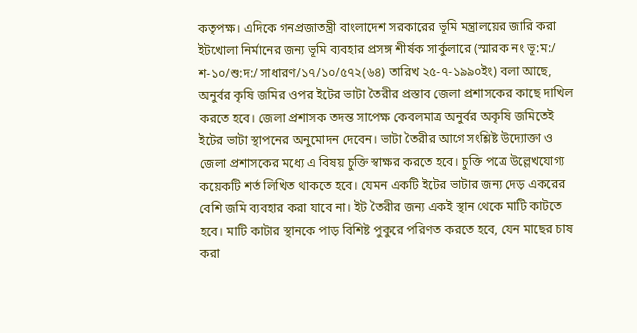কতৃপক্ষ। এদিকে গনপ্রজাতন্ত্রী বাংলাদেশ সরকারের ভূমি মন্ত্রালয়ের জারি করা ইটখোলা নির্মানের জন্য ভূমি ব্যবহার প্রসঙ্গ শীর্ষক সার্কুলারে (স্মারক নং ভূ:ম:/ শ-১০/শু:দ:/ সাধারণ/১৭/১০/৫৭২(৬৪) তারিখ ২৫-৭-১৯৯০ইং) বলা আছে, অনুর্বর কৃষি জমির ওপর ইটের ভাটা তৈরীর প্রস্তাব জেলা প্রশাসকের কাছে দাখিল করতে হবে। জেলা প্রশাসক তদন্ত সাপেক্ষ কেবলমাত্র অনুর্বর অকৃষি জমিতেই ইটের ভাটা স্থাপনের অনুমোদন দেবেন। ভাটা তৈরীর আগে সংশ্লিষ্ট উদ্যোক্তা ও জেলা প্রশাসকের মধ্যে এ বিষয় চুক্তি স্বাক্ষর করতে হবে। চুক্তি পত্রে উল্লেখযোগ্য কয়েকটি শর্ত লিখিত থাকতে হবে। যেমন একটি ইটের ভাটার জন্য দেড় একরের বেশি জমি ব্যবহার করা যাবে না। ইট তৈরীর জন্য একই স্থান থেকে মাটি কাটতে হবে। মাটি কাটার স্থানকে পাড় বিশিষ্ট পুকুরে পরিণত করতে হবে, যেন মাছের চাষ করা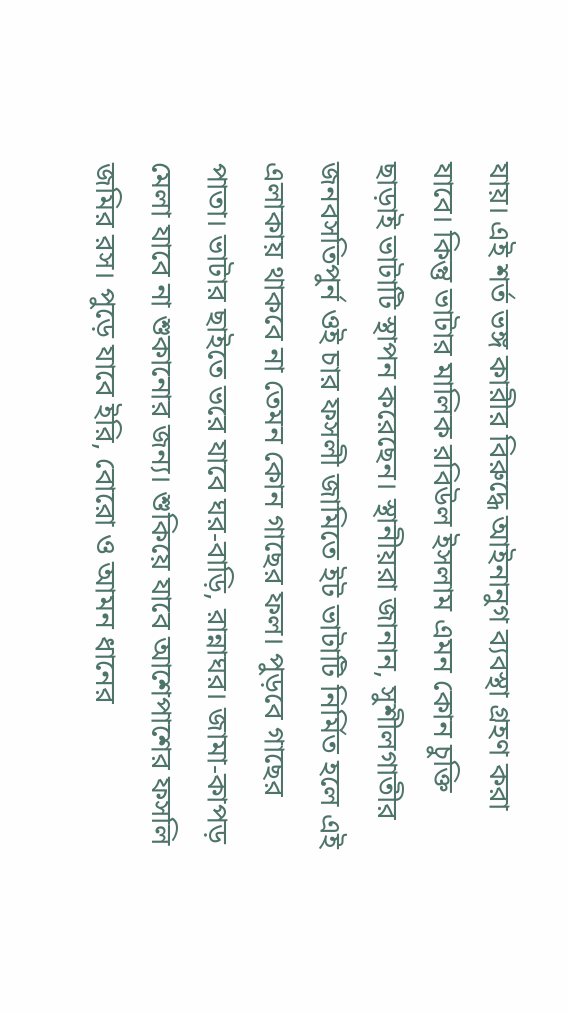যায়। এই শর্ত ভঙ্গ কারীর বিরুদ্ধে আইনানুগ ব্যবস্থা গ্রহণ করা যাবে। কিন্তু ভাটার মালিক রবিউল ইসলাম এমন কোন চুক্তি ছাড়াই ভাটাটি স্থাপন করেছেন। স্থানীয়রা জানান, সুশীলগাতীর জনবসতিপুর্ন ওই চার ফসলী জামিতে ইট ভাটাটি নির্মিত হলে এই এলাকায় থাকবে না তেমন কোন গাছের ফল। পুড়বে গাছের পাতা। ভাটার ছাইতে ভরে যাবে ঘর-বাড়ি, রান্নাঘর। জামা-কাপড় মেলা যাবে না শুকানোর জন্য। শুকিয়ে যাবে আশেপাশের ফসলি জমির রস। পুড়ে যাবে ইরি, বোরো ও আমন ধানের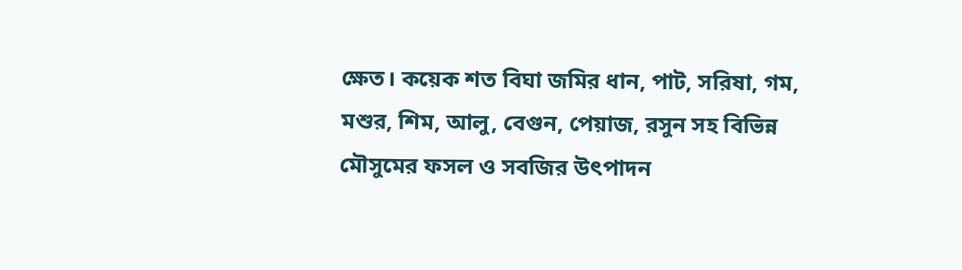ক্ষেত। কয়েক শত বিঘা জমির ধান, পাট, সরিষা, গম, মশুর, শিম, আলু, বেগুন, পেয়াজ, রসুন সহ বিভিন্ন মৌসুমের ফসল ও সবজির উৎপাদন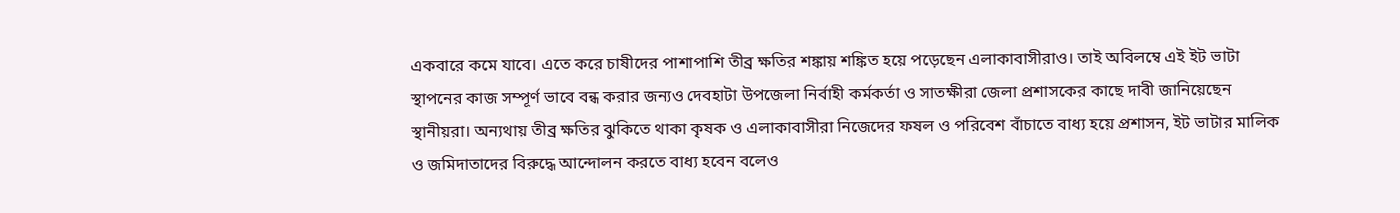একবারে কমে যাবে। এতে করে চাষীদের পাশাপাশি তীব্র ক্ষতির শঙ্কায় শঙ্কিত হয়ে পড়েছেন এলাকাবাসীরাও। তাই অবিলম্বে এই ইট ভাটা স্থাপনের কাজ সম্পূর্ণ ভাবে বন্ধ করার জন্যও দেবহাটা উপজেলা নির্বাহী কর্মকর্তা ও সাতক্ষীরা জেলা প্রশাসকের কাছে দাবী জানিয়েছেন স্থানীয়রা। অন্যথায় তীব্র ক্ষতির ঝুকিতে থাকা কৃষক ও এলাকাবাসীরা নিজেদের ফষল ও পরিবেশ বাঁচাতে বাধ্য হয়ে প্রশাসন, ইট ভাটার মালিক ও জমিদাতাদের বিরুদ্ধে আন্দোলন করতে বাধ্য হবেন বলেও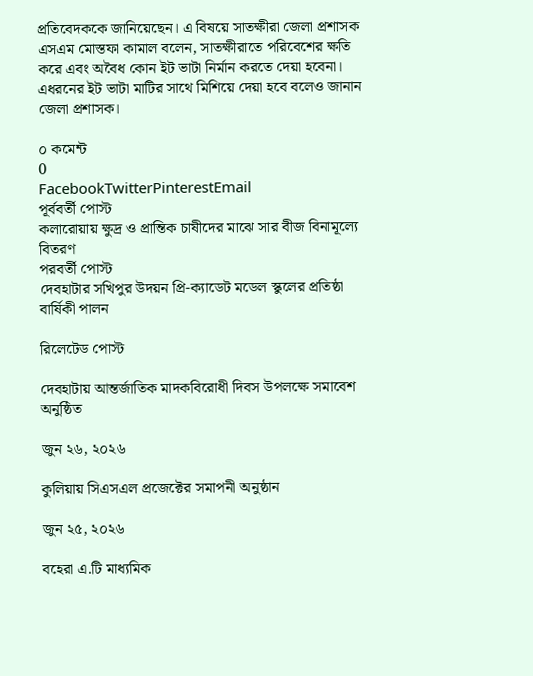প্রতিবেদককে জানিয়েছেন। এ বিষয়ে সাতক্ষীরা জেলা প্রশাসক এসএম মোস্তফা কামাল বলেন, সাতক্ষীরাতে পরিবেশের ক্ষতি করে এবং অবৈধ কোন ইট ভাটা নির্মান করতে দেয়া হবেনা। এধরনের ইট ভাটা মাটির সাথে মিশিয়ে দেয়া হবে বলেও জানান জেলা প্রশাসক।

০ কমেন্ট
0
FacebookTwitterPinterestEmail
পূর্ববর্তী পোস্ট
কলারোয়ায় ক্ষুদ্র ও প্রান্তিক চাষীদের মাঝে সার বীজ বিনামূল্যে বিতরণ
পরবর্তী পোস্ট
দেবহাটার সখিপুর উদয়ন প্রি-ক্যাডেট মডেল স্কুলের প্রতিষ্ঠা বার্ষিকী পালন

রিলেটেড পোস্ট

দেবহাটায় আন্তর্জাতিক মাদকবিরোধী দিবস উপলক্ষে সমাবেশ অনুষ্ঠিত

জুন ২৬, ২০২৬

কুলিয়ায় সিএসএল প্রজেক্টের সমাপনী অনুষ্ঠান

জুন ২৫, ২০২৬

বহেরা এ.টি মাধ্যমিক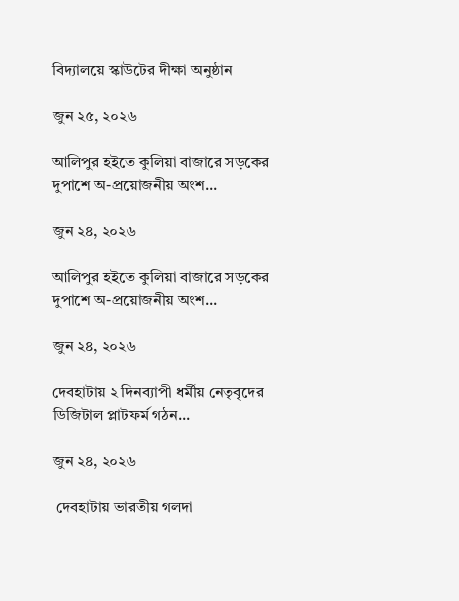বিদ্যালয়ে স্কাউটের দীক্ষা অনুষ্ঠান

জুন ২৫, ২০২৬

আলিপুর হইতে কুলিয়া বাজারে সড়কের দুপাশে অ-প্রয়োজনীয় অংশ...

জুন ২৪, ২০২৬

আলিপুর হইতে কুলিয়া বাজারে সড়কের দুপাশে অ-প্রয়োজনীয় অংশ...

জুন ২৪, ২০২৬

দেবহাটায় ২ দিনব্যাপী ধর্মীয় নেতৃবৃদের ডিজিটাল প্লাটফর্ম গঠন...

জুন ২৪, ২০২৬

 দেবহাটায় ভারতীয় গলদা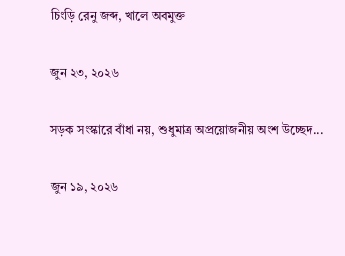চিংড়ি রেনু জব্দ, খালে অবমুক্ত

জুন ২৩, ২০২৬

সড়ক সংস্কারে বাঁধা নয়, শুধুমাত্র অপ্রয়োজনীয় অংশ উচ্ছেদ...

জুন ১৯, ২০২৬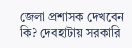জেলা প্রশাসক দেখবেন কি? দেবহাটায় সরকারি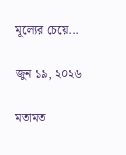মূল্যের চেয়ে...

জুন ১৯, ২০২৬

মতামত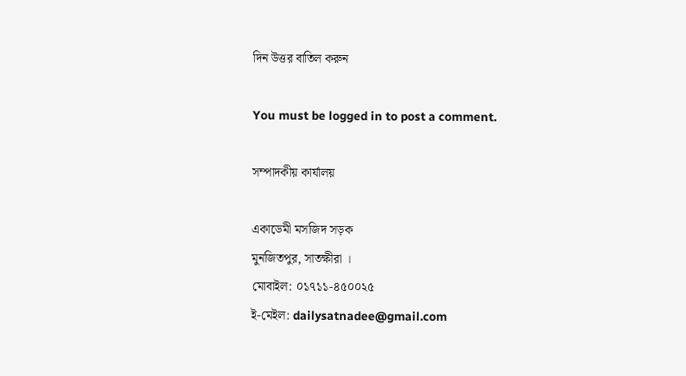দিন উত্তর বাতিল করুন

You must be logged in to post a comment.

সম্পাদকীয় কার্যালয়

একাডেমী মসজিদ সড়ক
মুনজিতপুর, সাতক্ষীরা ।
মোবাইল: ০১৭১১-৪৫০০২৫
ই-মেইল: dailysatnadee@gmail.com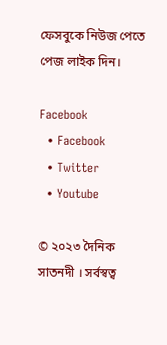ফেসবুকে নিউজ পেতে পেজ লাইক দিন।

Facebook
  • Facebook
  • Twitter
  • Youtube

© ২০২৩ দৈনিক সাতনদী । সর্বস্বত্ব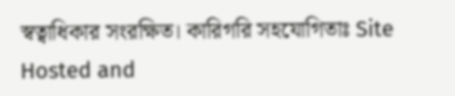স্বত্বাধিকার সংরক্ষিত। কারিগরি সহযোগিতাঃ Site Hosted and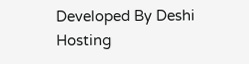Developed By Deshi Hosting